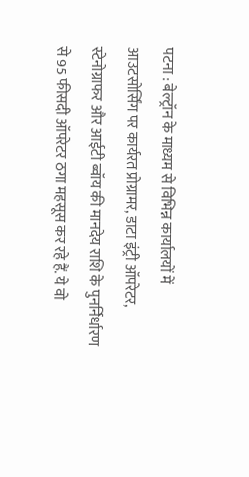पटना : बेल्ट्रॉन के माध्यम से विभिन्न कार्यालयों में आउटसोर्सिंग पर कार्यरत प्रोग्रामर, डाटा इंट्री ऑपरेटर, स्टेनोग्राफर और आईटी ब्वॉय की मानदेय राशि के पुनर्निर्धारण से 95 फीसदी ऑपरेटर ठगा महसूस कर रहे हैं. ये वो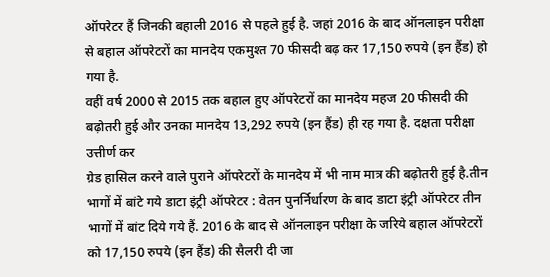ऑपरेटर हैं जिनकी बहाली 2016 से पहले हुई है. जहां 2016 के बाद ऑनलाइन परीक्षा से बहाल ऑपरेटरों का मानदेय एकमुश्त 70 फीसदी बढ़ कर 17,150 रुपये (इन हैंड) हो गया है.
वहीं वर्ष 2000 से 2015 तक बहाल हुए ऑपरेटरों का मानदेय महज 20 फीसदी की बढ़ोतरी हुई और उनका मानदेय 13,292 रुपये (इन हैंड) ही रह गया है. दक्षता परीक्षा उत्तीर्ण कर
ग्रेड हासिल करने वाले पुराने ऑपरेटरों के मानदेय में भी नाम मात्र की बढ़ोतरी हुई है.तीन भागों में बांटे गये डाटा इंट्री ऑपरेटर : वेतन पुनर्निर्धारण के बाद डाटा इंट्री ऑपरेटर तीन भागों में बांट दिये गये हैं. 2016 के बाद से ऑनलाइन परीक्षा के जरिये बहाल ऑपरेटरों को 17,150 रुपये (इन हैंड) की सैलरी दी जा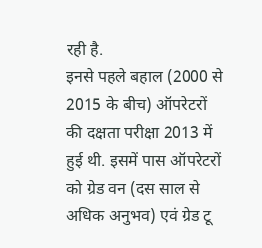रही है.
इनसे पहले बहाल (2000 से 2015 के बीच) ऑपरेटरों की दक्षता परीक्षा 2013 में हुई थी. इसमें पास ऑपरेटरों को ग्रेड वन (दस साल से अधिक अनुभव) एवं ग्रेड टू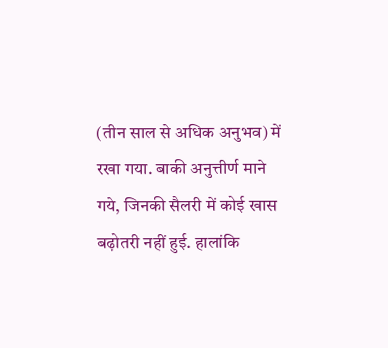(तीन साल से अधिक अनुभव) में रखा गया. बाकी अनुत्तीर्ण माने गये, जिनकी सैलरी में कोई खास बढ़ोतरी नहीं हुई. हालांकि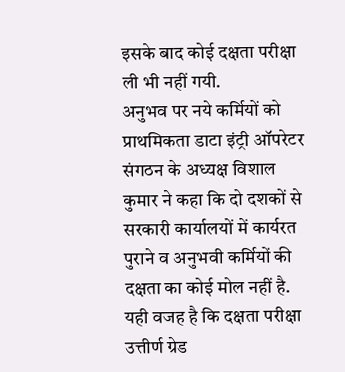इसके बाद कोई दक्षता परीक्षा ली भी नहीं गयी.
अनुभव पर नये कर्मियों को प्राथमिकता डाटा इंट्री ऑपरेटर संगठन के अध्यक्ष विशाल कुमार ने कहा कि दो दशकों से सरकारी कार्यालयों में कार्यरत पुराने व अनुभवी कर्मियों की दक्षता का कोई मोल नहीं है. यही वजह है कि दक्षता परीक्षा उत्तीर्ण ग्रेड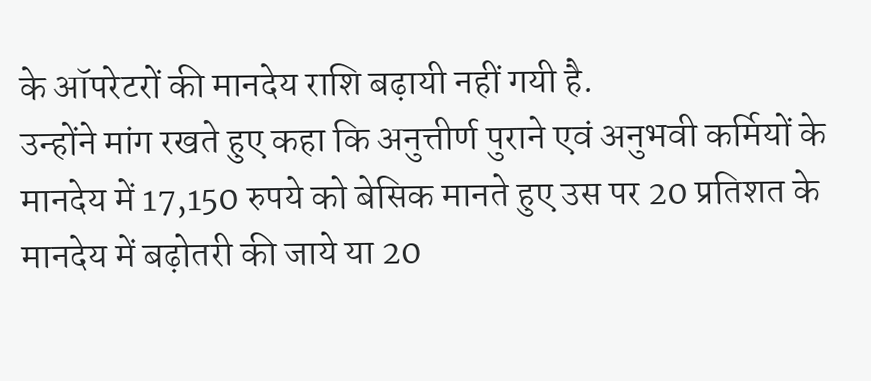के ऑपरेटरों की मानदेय राशि बढ़ायी नहीं गयी है.
उन्होंने मांग रखते हुए कहा कि अनुत्तीर्ण पुराने एवं अनुभवी कर्मियों के मानदेय में 17,150 रुपये को बेसिक मानते हुए उस पर 20 प्रतिशत के मानदेय में बढ़ोतरी की जाये या 20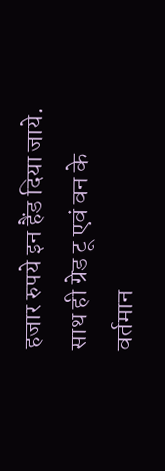हजार रुपये इन हैंड दिया जाये. साथ ही ग्रेड टू एवं वन के वर्तमान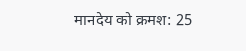मानदेय को क्रमश: 25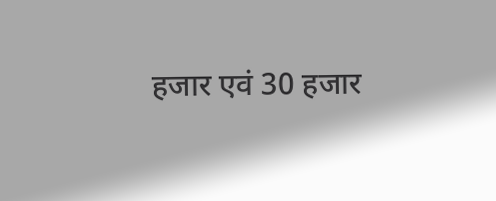हजार एवं 30 हजार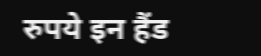रुपये इन हैंड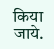किया जाये.